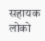सहायक लोको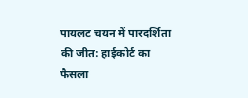पायलट चयन में पारदर्शिता की जीत: हाईकोर्ट का फैसला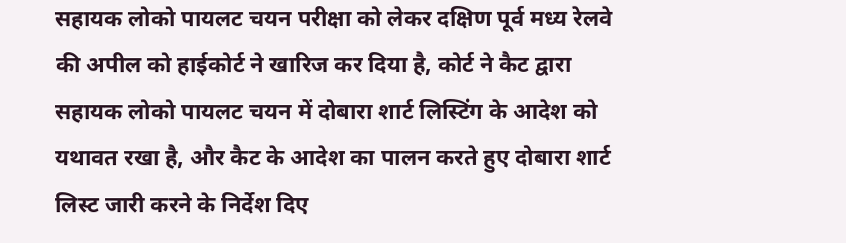सहायक लोको पायलट चयन परीक्षा को लेकर दक्षिण पूर्व मध्य रेलवे की अपील को हाईकोर्ट ने खारिज कर दिया है, कोर्ट ने कैट द्वारा सहायक लोको पायलट चयन में दोबारा शार्ट लिस्टिंग के आदेश को यथावत रखा है, और कैट के आदेश का पालन करते हुए दोबारा शार्ट लिस्ट जारी करने के निर्देश दिए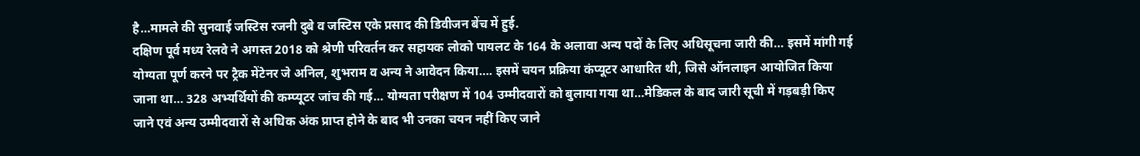है…मामले की सुनवाई जस्टिस रजनी दुबे व जस्टिस एके प्रसाद की डिवीजन बेंच में हुई.
दक्षिण पूर्व मध्य रेलवे ने अगस्त 2018 को श्रेणी परिवर्तन कर सहायक लोको पायलट के 164 के अलावा अन्य पदों के लिए अधिसूचना जारी की… इसमें मांगी गई योग्यता पूर्ण करने पर ट्रैक मेंटेनर जे अनिल, शुभराम व अन्य ने आवेदन किया…. इसमें चयन प्रक्रिया कंप्यूटर आधारित थी, जिसे ऑनलाइन आयोजित किया जाना था… 328 अभ्यर्थियों की कम्प्यूटर जांच की गई… योग्यता परीक्षण में 104 उम्मीदवारों को बुलाया गया था…मेडिकल के बाद जारी सूची में गड़बड़ी किए जाने एवं अन्य उम्मीदवारों से अधिक अंक प्राप्त होने के बाद भी उनका चयन नहीं किए जाने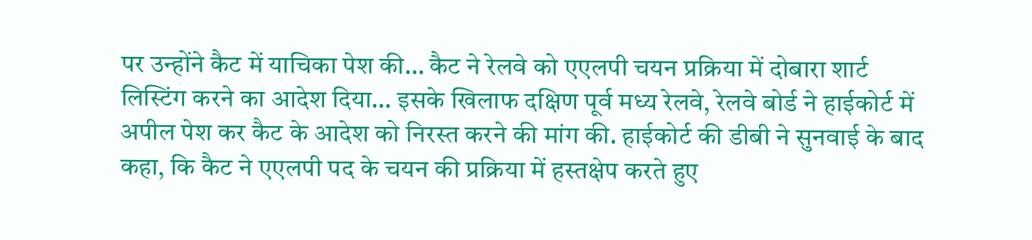पर उन्होंने कैट में याचिका पेश की… कैट ने रेलवे को एएलपी चयन प्रक्रिया में दोबारा शार्ट लिस्टिंग करने का आदेश दिया… इसके खिलाफ दक्षिण पूर्व मध्य रेलवे, रेलवे बोर्ड ने हाईकोर्ट में अपील पेश कर कैट के आदेश को निरस्त करने की मांग की. हाईकोर्ट की डीबी ने सुनवाई के बाद कहा, कि कैट ने एएलपी पद के चयन की प्रक्रिया में हस्तक्षेप करते हुए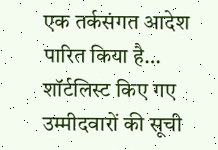एक तर्कसंगत आदेश पारित किया है… शॉर्टलिस्ट किए गए उम्मीदवारों की सूची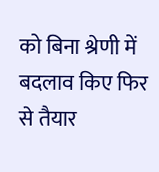को बिना श्रेणी में बदलाव किए फिर से तैयार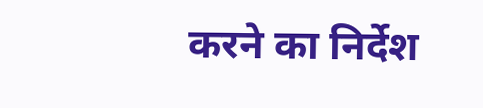करने का निर्देश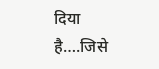दिया है….जिसे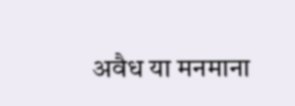अवैध या मनमाना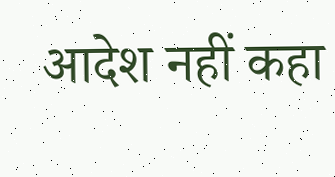आदेश नहीं कहा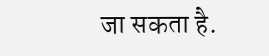जा सकता है.